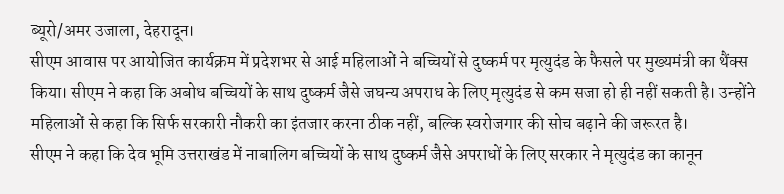ब्यूरो/अमर उजाला, देहरादून।
सीएम आवास पर आयोजित कार्यक्रम में प्रदेशभर से आई महिलाओं ने बच्चियों से दुष्कर्म पर मृत्युदंड के फैसले पर मुख्यमंत्री का थैंक्स किया। सीएम ने कहा कि अबोध बच्चियों के साथ दुष्कर्म जैसे जघन्य अपराध के लिए मृत्युदंड से कम सजा हो ही नहीं सकती है। उन्होंने महिलाओं से कहा कि सिर्फ सरकारी नौकरी का इंतजार करना ठीक नहीं, बल्कि स्वरोजगार की सोच बढ़ाने की जरूरत है।
सीएम ने कहा कि देव भूमि उत्तराखंड में नाबालिग बच्चियों के साथ दुष्कर्म जैसे अपराधों के लिए सरकार ने मृत्युदंड का कानून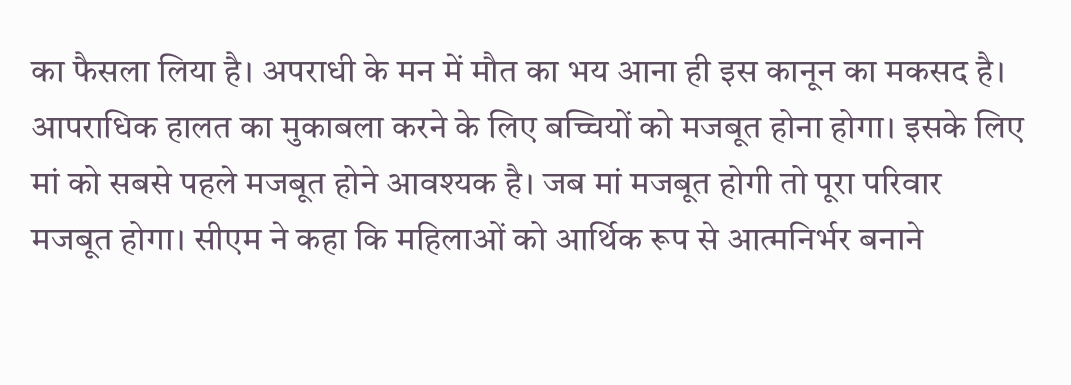का फैसला लिया है। अपराधी के मन में मौत का भय आना ही इस कानून का मकसद है। आपराधिक हालत का मुकाबला करने के लिए बच्चियों को मजबूत होना होगा। इसके लिए मां को सबसे पहले मजबूत होने आवश्यक है। जब मां मजबूत होगी तो पूरा परिवार मजबूत होगा। सीएम ने कहा कि महिलाओं को आर्थिक रूप से आत्मनिर्भर बनाने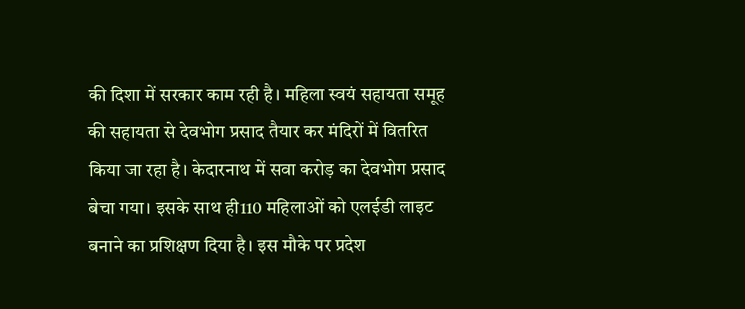की दिशा में सरकार काम रही है। महिला स्वयं सहायता समूह की सहायता से देवभोग प्रसाद तैयार कर मंदिरों में वितरित किया जा रहा है। केदारनाथ में सवा करोड़ का देवभोग प्रसाद बेचा गया। इसके साथ ही110 महिलाओं को एलईडी लाइट बनाने का प्रशिक्षण दिया है। इस मौके पर प्रदेश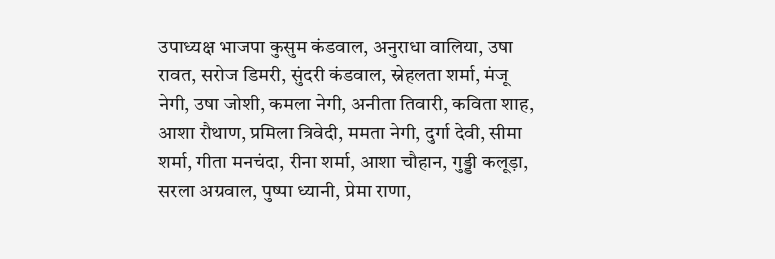उपाध्यक्ष भाजपा कुसुम कंडवाल, अनुराधा वालिया, उषा रावत, सरोज डिमरी, सुंदरी कंडवाल, स्नेहलता शर्मा, मंजू नेगी, उषा जोशी, कमला नेगी, अनीता तिवारी, कविता शाह, आशा रौथाण, प्रमिला त्रिवेदी, ममता नेगी, दुर्गा देवी, सीमा शर्मा, गीता मनचंदा, रीना शर्मा, आशा चौहान, गुड्डी कलूड़ा, सरला अग्रवाल, पुष्पा ध्यानी, प्रेमा राणा,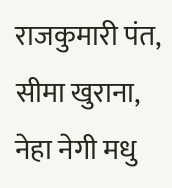राजकुमारी पंत, सीमा खुराना, नेहा नेगी मधु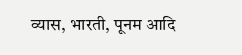व्यास, भारती, पूनम आदि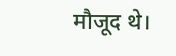मौजूद थे।